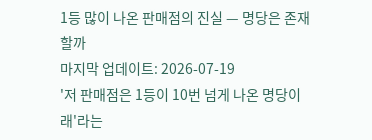1등 많이 나온 판매점의 진실 — 명당은 존재할까
마지막 업데이트: 2026-07-19
'저 판매점은 1등이 10번 넘게 나온 명당이래'라는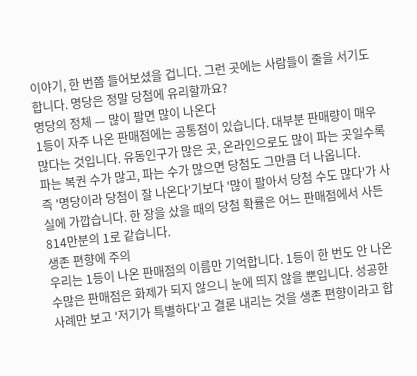이야기, 한 번쯤 들어보셨을 겁니다. 그런 곳에는 사람들이 줄을 서기도 합니다. 명당은 정말 당첨에 유리할까요?
명당의 정체 — 많이 팔면 많이 나온다
1등이 자주 나온 판매점에는 공통점이 있습니다. 대부분 판매량이 매우 많다는 것입니다. 유동인구가 많은 곳, 온라인으로도 많이 파는 곳일수록 파는 복권 수가 많고, 파는 수가 많으면 당첨도 그만큼 더 나옵니다.
즉 '명당이라 당첨이 잘 나온다'기보다 '많이 팔아서 당첨 수도 많다'가 사실에 가깝습니다. 한 장을 샀을 때의 당첨 확률은 어느 판매점에서 사든 814만분의 1로 같습니다.
생존 편향에 주의
우리는 1등이 나온 판매점의 이름만 기억합니다. 1등이 한 번도 안 나온 수많은 판매점은 화제가 되지 않으니 눈에 띄지 않을 뿐입니다. 성공한 사례만 보고 '저기가 특별하다'고 결론 내리는 것을 생존 편향이라고 합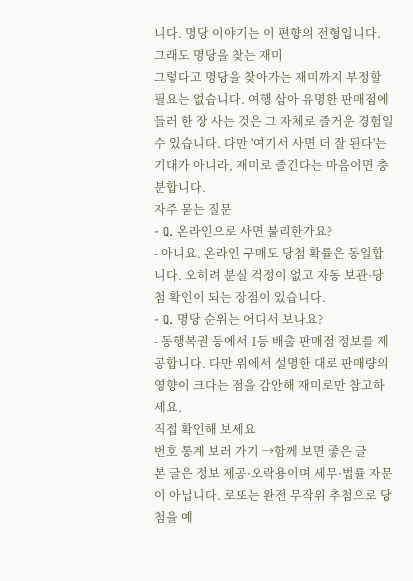니다. 명당 이야기는 이 편향의 전형입니다.
그래도 명당을 찾는 재미
그렇다고 명당을 찾아가는 재미까지 부정할 필요는 없습니다. 여행 삼아 유명한 판매점에 들러 한 장 사는 것은 그 자체로 즐거운 경험일 수 있습니다. 다만 '여기서 사면 더 잘 된다'는 기대가 아니라, 재미로 즐긴다는 마음이면 충분합니다.
자주 묻는 질문
- Q. 온라인으로 사면 불리한가요?
- 아니요. 온라인 구매도 당첨 확률은 동일합니다. 오히려 분실 걱정이 없고 자동 보관·당첨 확인이 되는 장점이 있습니다.
- Q. 명당 순위는 어디서 보나요?
- 동행복권 등에서 1등 배출 판매점 정보를 제공합니다. 다만 위에서 설명한 대로 판매량의 영향이 크다는 점을 감안해 재미로만 참고하세요.
직접 확인해 보세요
번호 통계 보러 가기 →함께 보면 좋은 글
본 글은 정보 제공·오락용이며 세무·법률 자문이 아닙니다. 로또는 완전 무작위 추첨으로 당첨을 예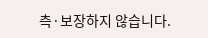측·보장하지 않습니다.